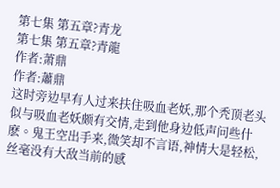第七集 第五章?青龙
第七集 第五章?青龍
作者:萧鼎
作者:蕭鼎
这时旁边早有人过来扶住吸血老妖,那个秃顶老头似与吸血老妖颇有交情,走到他身边低声问些什麽。鬼王空出手来,微笑却不言语,神情大是轻松,丝毫没有大敌当前的感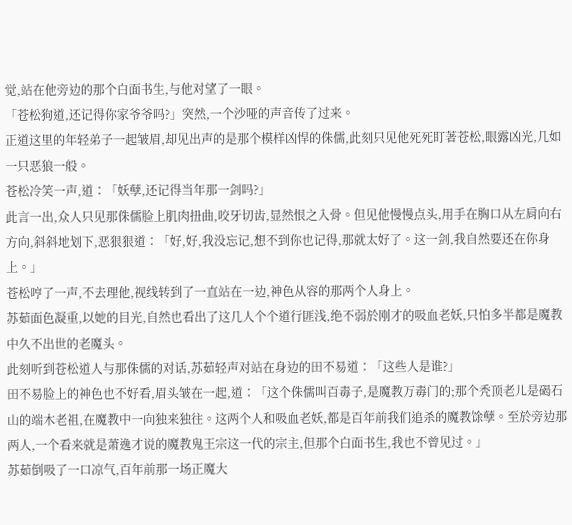觉,站在他旁边的那个白面书生,与他对望了一眼。
「苍松狗道,还记得你家爷爷吗?」突然,一个沙哑的声音传了过来。
正道这里的年轻弟子一起皱眉,却见出声的是那个模样凶悍的侏儒,此刻只见他死死盯著苍松,眼露凶光,几如一只恶狼一般。
苍松冷笑一声,道∶「妖孽,还记得当年那一剑吗?」
此言一出,众人只见那侏儒脸上肌肉扭曲,咬牙切齿,显然恨之入骨。但见他慢慢点头,用手在胸口从左肩向右方向,斜斜地划下,恶狠狠道∶「好,好,我没忘记,想不到你也记得,那就太好了。这一剑,我自然要还在你身上。」
苍松哼了一声,不去理他,视线转到了一直站在一边,神色从容的那两个人身上。
苏茹面色凝重,以她的目光,自然也看出了这几人个个道行匪浅,绝不弱於刚才的吸血老妖,只怕多半都是魔教中久不出世的老魔头。
此刻听到苍松道人与那侏儒的对话,苏茹轻声对站在身边的田不易道∶「这些人是谁?」
田不易脸上的神色也不好看,眉头皱在一起,道∶「这个侏儒叫百毒子,是魔教万毒门的;那个秃顶老儿是碣石山的端木老祖,在魔教中一向独来独往。这两个人和吸血老妖,都是百年前我们追杀的魔教馀孽。至於旁边那两人,一个看来就是萧逸才说的魔教鬼王宗这一代的宗主,但那个白面书生,我也不曾见过。」
苏茹倒吸了一口凉气,百年前那一场正魔大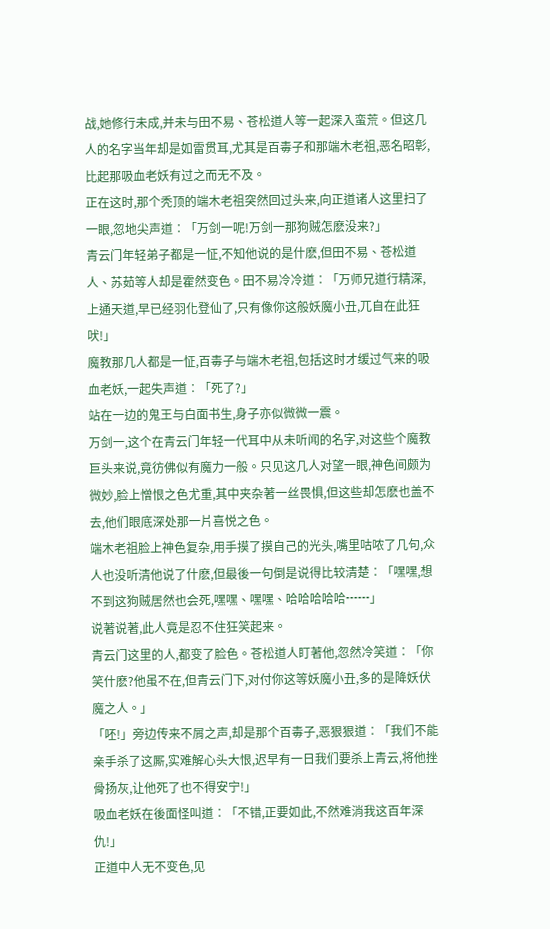战,她修行未成,并未与田不易、苍松道人等一起深入蛮荒。但这几人的名字当年却是如雷贯耳,尤其是百毒子和那端木老祖,恶名昭彰,比起那吸血老妖有过之而无不及。
正在这时,那个秃顶的端木老祖突然回过头来,向正道诸人这里扫了一眼,忽地尖声道∶「万剑一呢!万剑一那狗贼怎麽没来?」
青云门年轻弟子都是一怔,不知他说的是什麽,但田不易、苍松道人、苏茹等人却是霍然变色。田不易冷冷道∶「万师兄道行精深,上通天道,早已经羽化登仙了,只有像你这般妖魔小丑,兀自在此狂吠!」
魔教那几人都是一怔,百毒子与端木老祖,包括这时才缓过气来的吸血老妖,一起失声道∶「死了?」
站在一边的鬼王与白面书生,身子亦似微微一震。
万剑一,这个在青云门年轻一代耳中从未听闻的名字,对这些个魔教巨头来说,竟彷佛似有魔力一般。只见这几人对望一眼,神色间颇为微妙,脸上憎恨之色尤重,其中夹杂著一丝畏惧,但这些却怎麽也盖不去,他们眼底深处那一片喜悦之色。
端木老祖脸上神色复杂,用手摸了摸自己的光头,嘴里咕哝了几句,众人也没听清他说了什麽,但最後一句倒是说得比较清楚∶「嘿嘿,想不到这狗贼居然也会死,嘿嘿、嘿嘿、哈哈哈哈哈┅┅」
说著说著,此人竟是忍不住狂笑起来。
青云门这里的人,都变了脸色。苍松道人盯著他,忽然冷笑道∶「你笑什麽?他虽不在,但青云门下,对付你这等妖魔小丑,多的是降妖伏魔之人。」
「呸!」旁边传来不屑之声,却是那个百毒子,恶狠狠道∶「我们不能亲手杀了这厮,实难解心头大恨,迟早有一日我们要杀上青云,将他挫骨扬灰,让他死了也不得安宁!」
吸血老妖在後面怪叫道∶「不错,正要如此,不然难消我这百年深仇!」
正道中人无不变色,见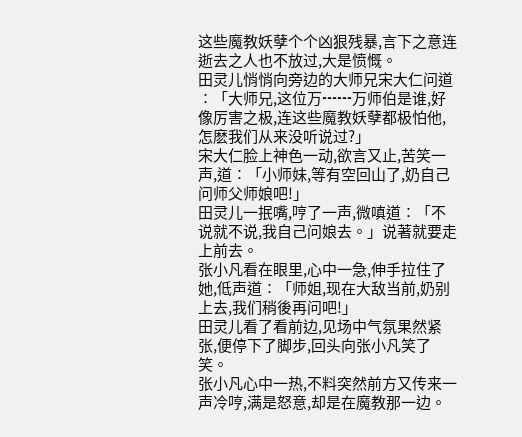这些魔教妖孽个个凶狠残暴,言下之意连逝去之人也不放过,大是愤慨。
田灵儿悄悄向旁边的大师兄宋大仁问道∶「大师兄,这位万┅┅万师伯是谁,好像厉害之极,连这些魔教妖孽都极怕他,怎麽我们从来没听说过?」
宋大仁脸上神色一动,欲言又止,苦笑一声,道∶「小师妹,等有空回山了,奶自己问师父师娘吧!」
田灵儿一抿嘴,哼了一声,微嗔道∶「不说就不说,我自己问娘去。」说著就要走上前去。
张小凡看在眼里,心中一急,伸手拉住了她,低声道∶「师姐,现在大敌当前,奶别上去,我们稍後再问吧!」
田灵儿看了看前边,见场中气氛果然紧张,便停下了脚步,回头向张小凡笑了笑。
张小凡心中一热,不料突然前方又传来一声冷哼,满是怒意,却是在魔教那一边。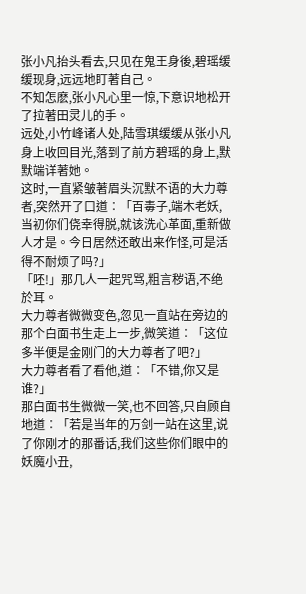张小凡抬头看去,只见在鬼王身後,碧瑶缓缓现身,远远地盯著自己。
不知怎麽,张小凡心里一惊,下意识地松开了拉著田灵儿的手。
远处,小竹峰诸人处,陆雪琪缓缓从张小凡身上收回目光,落到了前方碧瑶的身上,默默端详著她。
这时,一直紧皱著眉头沉默不语的大力尊者,突然开了口道∶「百毒子,端木老妖,当初你们侥幸得脱,就该洗心革面,重新做人才是。今日居然还敢出来作怪,可是活得不耐烦了吗?」
「呸!」那几人一起咒骂,粗言秽语,不绝於耳。
大力尊者微微变色,忽见一直站在旁边的那个白面书生走上一步,微笑道∶「这位多半便是金刚门的大力尊者了吧?」
大力尊者看了看他,道∶「不错,你又是谁?」
那白面书生微微一笑,也不回答,只自顾自地道∶「若是当年的万剑一站在这里,说了你刚才的那番话,我们这些你们眼中的妖魔小丑,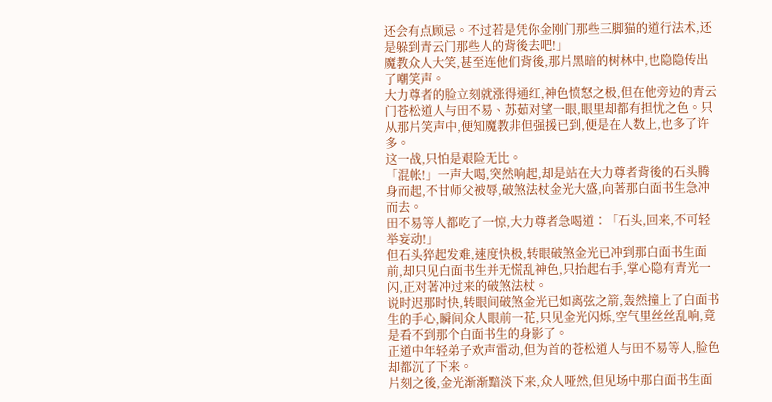还会有点顾忌。不过若是凭你金刚门那些三脚猫的道行法术,还是躲到青云门那些人的背後去吧!」
魔教众人大笑,甚至连他们背後,那片黑暗的树林中,也隐隐传出了嘲笑声。
大力尊者的脸立刻就涨得通红,神色愤怒之极,但在他旁边的青云门苍松道人与田不易、苏茹对望一眼,眼里却都有担忧之色。只从那片笑声中,便知魔教非但强援已到,便是在人数上,也多了许多。
这一战,只怕是艰险无比。
「混帐!」一声大喝,突然响起,却是站在大力尊者背後的石头腾身而起,不甘师父被辱,破煞法杖金光大盛,向著那白面书生急冲而去。
田不易等人都吃了一惊,大力尊者急喝道∶「石头,回来,不可轻举妄动!」
但石头猝起发难,速度快极,转眼破煞金光已冲到那白面书生面前,却只见白面书生并无慌乱神色,只抬起右手,掌心隐有青光一闪,正对著冲过来的破煞法杖。
说时迟那时快,转眼间破煞金光已如离弦之箭,轰然撞上了白面书生的手心,瞬间众人眼前一花,只见金光闪烁,空气里丝丝乱响,竟是看不到那个白面书生的身影了。
正道中年轻弟子欢声雷动,但为首的苍松道人与田不易等人,脸色却都沉了下来。
片刻之後,金光渐渐黯淡下来,众人哑然,但见场中那白面书生面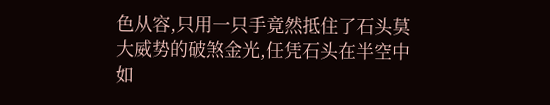色从容,只用一只手竟然抵住了石头莫大威势的破煞金光,任凭石头在半空中如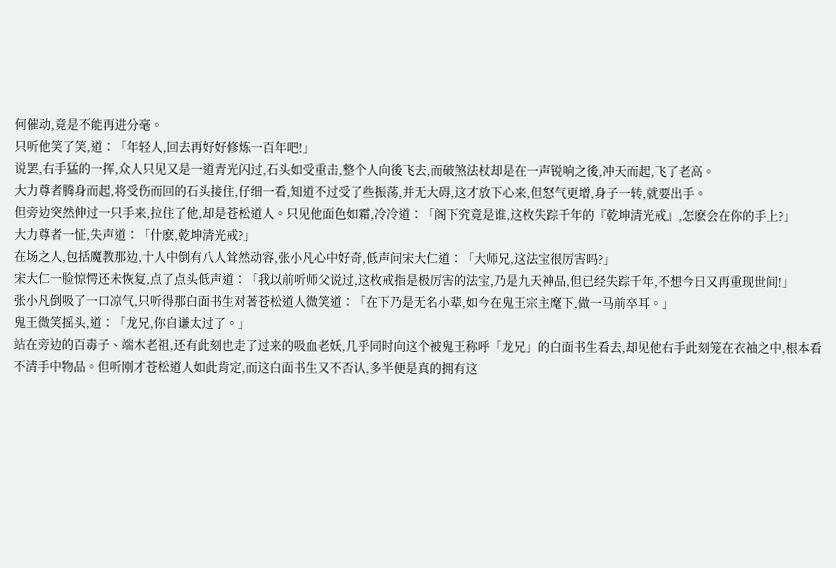何催动,竟是不能再进分毫。
只听他笑了笑,道∶「年轻人,回去再好好修炼一百年吧!」
说罢,右手猛的一挥,众人只见又是一道青光闪过,石头如受重击,整个人向後飞去,而破煞法杖却是在一声锐响之後,冲天而起,飞了老高。
大力尊者腾身而起,将受伤而回的石头接住,仔细一看,知道不过受了些振荡,并无大碍,这才放下心来,但怒气更增,身子一转,就要出手。
但旁边突然伸过一只手来,拉住了他,却是苍松道人。只见他面色如霜,冷冷道∶「阁下究竟是谁,这枚失踪千年的『乾坤清光戒』,怎麽会在你的手上?」
大力尊者一怔,失声道∶「什麽,乾坤清光戒?」
在场之人,包括魔教那边,十人中倒有八人耸然动容,张小凡心中好奇,低声问宋大仁道∶「大师兄,这法宝很厉害吗?」
宋大仁一脸惊愕还未恢复,点了点头低声道∶「我以前听师父说过,这枚戒指是极厉害的法宝,乃是九天神品,但已经失踪千年,不想今日又再重现世间!」
张小凡倒吸了一口凉气,只听得那白面书生对著苍松道人微笑道∶「在下乃是无名小辈,如今在鬼王宗主麾下,做一马前卒耳。」
鬼王微笑摇头,道∶「龙兄,你自谦太过了。」
站在旁边的百毒子、端木老祖,还有此刻也走了过来的吸血老妖,几乎同时向这个被鬼王称呼「龙兄」的白面书生看去,却见他右手此刻笼在衣袖之中,根本看不清手中物品。但听刚才苍松道人如此肯定,而这白面书生又不否认,多半便是真的拥有这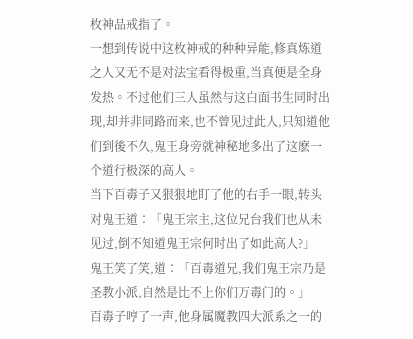枚神品戒指了。
一想到传说中这枚神戒的种种异能,修真炼道之人又无不是对法宝看得极重,当真便是全身发热。不过他们三人虽然与这白面书生同时出现,却并非同路而来,也不曾见过此人,只知道他们到後不久,鬼王身旁就神秘地多出了这麽一个道行极深的高人。
当下百毒子又狠狠地盯了他的右手一眼,转头对鬼王道∶「鬼王宗主,这位兄台我们也从未见过,倒不知道鬼王宗何时出了如此高人?」
鬼王笑了笑,道∶「百毒道兄,我们鬼王宗乃是圣教小派,自然是比不上你们万毒门的。」
百毒子哼了一声,他身属魔教四大派系之一的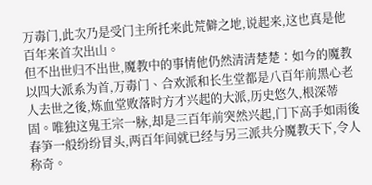万毒门,此次乃是受门主所托来此荒僻之地,说起来,这也真是他百年来首次出山。
但不出世归不出世,魔教中的事情他仍然清清楚楚∶如今的魔教以四大派系为首,万毒门、合欢派和长生堂都是八百年前黑心老人去世之後,炼血堂败落时方才兴起的大派,历史悠久,根深蒂固。唯独这鬼王宗一脉,却是三百年前突然兴起,门下高手如雨後春笋一般纷纷冒头,两百年间就已经与另三派共分魔教天下,令人称奇。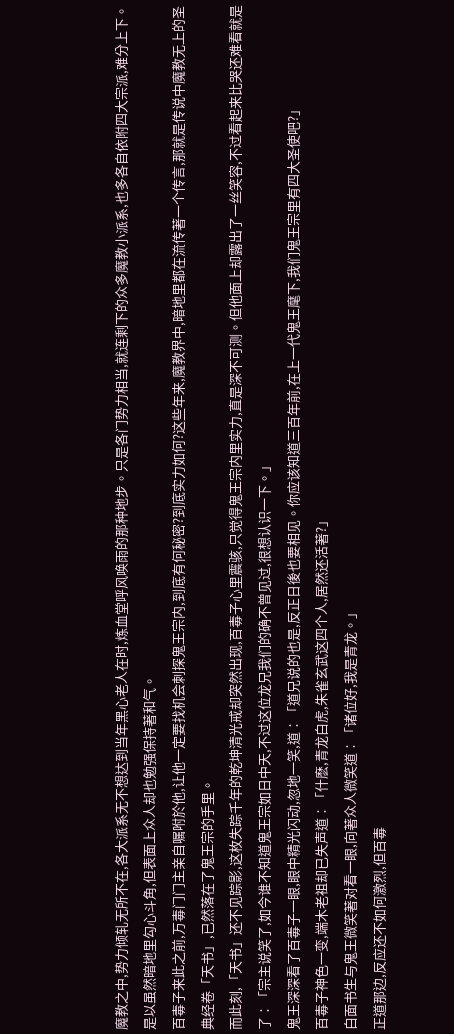魔教之中,势力倾轧无所不在,各大派系无不想达到当年黑心老人在时,炼血堂呼风唤雨的那种地步。只是各门势力相当,就连剩下的众多魔教小派系,也多各自依附四大宗派,难分上下。是以虽然暗地里勾心斗角,但表面上众人却也勉强保持著和气。
百毒子来此之前,万毒门门主亲自嘱咐於他,让他一定要找机会刺探鬼王宗内,到底有何秘密?到底实力如何?这些年来,魔教界中,暗地里都在流传著一个传言,那就是传说中魔教无上的圣典经卷「天书」,已然落在了鬼王宗的手里。
而此刻,「天书」还不见踪影,这枚失踪千年的乾坤清光戒却突然出现,百毒子心里震骇,只觉得鬼王宗内里实力,直是深不可测。但他面上却露出了一丝笑容,不过看起来比哭还难看就是了∶「宗主说笑了,如今谁不知道鬼王宗如日中天,不过这位龙兄我们的确不曾见过,很想认识一下。」
鬼王深深看了百毒子一眼,眼中精光闪动,忽地一笑,道∶「道兄说的也是,反正日後也要相见。你应该知道三百年前,在上一代鬼王麾下,我们鬼王宗里有四大圣使吧?」
百毒子神色一变,端木老祖却已失声道∶「什麽,青龙白虎,朱雀玄武这四个人,居然还活著?」
白面书生与鬼王微笑著对看一眼,向著众人微笑道∶「诸位好,我是青龙。」
正道那边,反应还不如何激烈,但百毒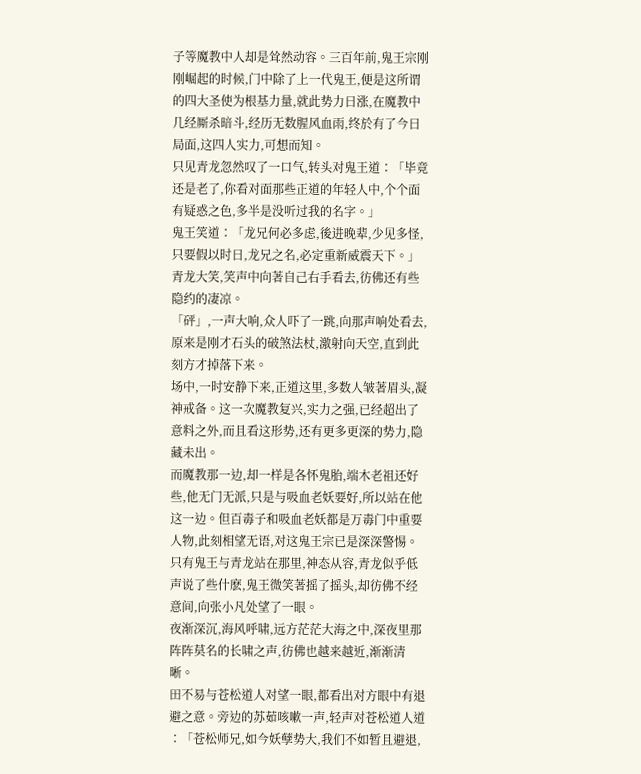子等魔教中人却是耸然动容。三百年前,鬼王宗刚刚崛起的时候,门中除了上一代鬼王,便是这所谓的四大圣使为根基力量,就此势力日涨,在魔教中几经厮杀暗斗,经历无数腥风血雨,终於有了今日局面,这四人实力,可想而知。
只见青龙忽然叹了一口气,转头对鬼王道∶「毕竟还是老了,你看对面那些正道的年轻人中,个个面有疑惑之色,多半是没听过我的名字。」
鬼王笑道∶「龙兄何必多虑,後进晚辈,少见多怪,只要假以时日,龙兄之名,必定重新威震天下。」
青龙大笑,笑声中向著自己右手看去,彷佛还有些隐约的凄凉。
「砰」,一声大响,众人吓了一跳,向那声响处看去,原来是刚才石头的破煞法杖,激射向天空,直到此刻方才掉落下来。
场中,一时安静下来,正道这里,多数人皱著眉头,凝神戒备。这一次魔教复兴,实力之强,已经超出了意料之外,而且看这形势,还有更多更深的势力,隐藏未出。
而魔教那一边,却一样是各怀鬼胎,端木老祖还好些,他无门无派,只是与吸血老妖要好,所以站在他这一边。但百毒子和吸血老妖都是万毒门中重要人物,此刻相望无语,对这鬼王宗已是深深警惕。
只有鬼王与青龙站在那里,神态从容,青龙似乎低声说了些什麽,鬼王微笑著摇了摇头,却彷佛不经意间,向张小凡处望了一眼。
夜渐深沉,海风呼啸,远方茫茫大海之中,深夜里那阵阵莫名的长啸之声,彷佛也越来越近,渐渐清晰。
田不易与苍松道人对望一眼,都看出对方眼中有退避之意。旁边的苏茹咳嗽一声,轻声对苍松道人道∶「苍松师兄,如今妖孽势大,我们不如暂且避退,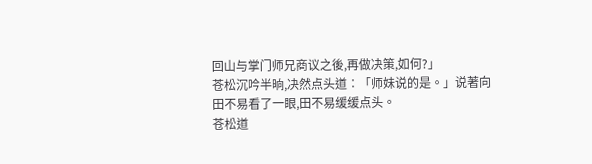回山与掌门师兄商议之後,再做决策,如何?」
苍松沉吟半晌,决然点头道∶「师妹说的是。」说著向田不易看了一眼,田不易缓缓点头。
苍松道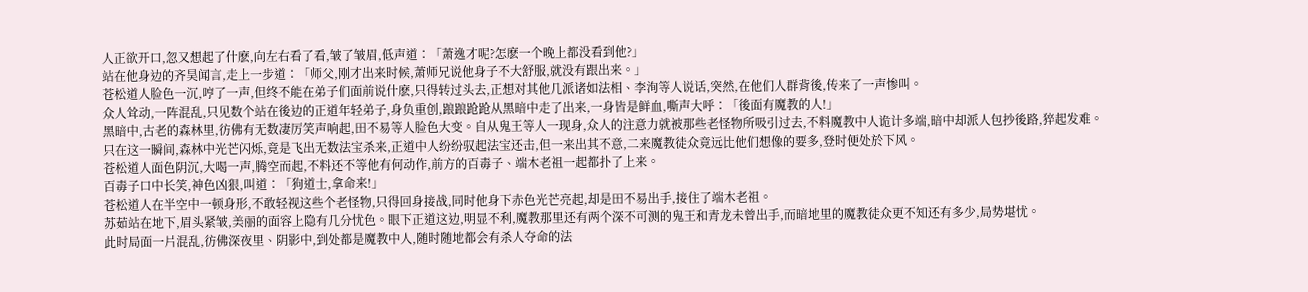人正欲开口,忽又想起了什麽,向左右看了看,皱了皱眉,低声道∶「萧逸才呢?怎麽一个晚上都没看到他?」
站在他身边的齐昊闻言,走上一步道∶「师父,刚才出来时候,萧师兄说他身子不大舒服,就没有跟出来。」
苍松道人脸色一沉,哼了一声,但终不能在弟子们面前说什麽,只得转过头去,正想对其他几派诸如法相、李洵等人说话,突然,在他们人群背後,传来了一声惨叫。
众人耸动,一阵混乱,只见数个站在後边的正道年轻弟子,身负重创,踉踉跄跄从黑暗中走了出来,一身皆是鲜血,嘶声大呼∶「後面有魔教的人!」
黑暗中,古老的森林里,彷佛有无数凄厉笑声响起,田不易等人脸色大变。自从鬼王等人一现身,众人的注意力就被那些老怪物所吸引过去,不料魔教中人诡计多端,暗中却派人包抄後路,猝起发难。
只在这一瞬间,森林中光芒闪烁,竟是飞出无数法宝杀来,正道中人纷纷驭起法宝还击,但一来出其不意,二来魔教徒众竟远比他们想像的要多,登时便处於下风。
苍松道人面色阴沉,大喝一声,腾空而起,不料还不等他有何动作,前方的百毒子、端木老祖一起都扑了上来。
百毒子口中长笑,神色凶狠,叫道∶「狗道士,拿命来!」
苍松道人在半空中一顿身形,不敢轻视这些个老怪物,只得回身接战,同时他身下赤色光芒亮起,却是田不易出手,接住了端木老祖。
苏茹站在地下,眉头紧皱,美丽的面容上隐有几分忧色。眼下正道这边,明显不利,魔教那里还有两个深不可测的鬼王和青龙未曾出手,而暗地里的魔教徒众更不知还有多少,局势堪忧。
此时局面一片混乱,彷佛深夜里、阴影中,到处都是魔教中人,随时随地都会有杀人夺命的法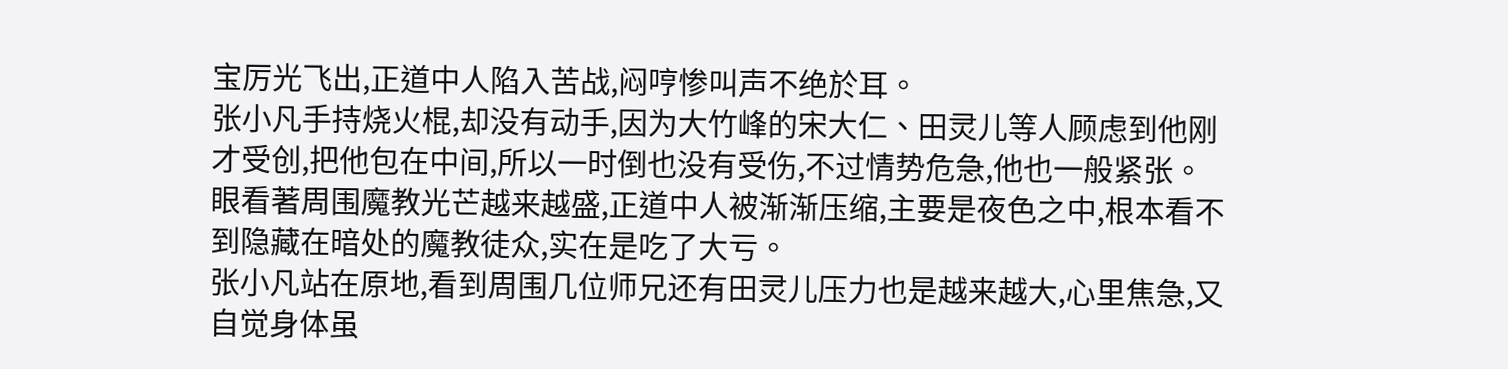宝厉光飞出,正道中人陷入苦战,闷哼惨叫声不绝於耳。
张小凡手持烧火棍,却没有动手,因为大竹峰的宋大仁、田灵儿等人顾虑到他刚才受创,把他包在中间,所以一时倒也没有受伤,不过情势危急,他也一般紧张。
眼看著周围魔教光芒越来越盛,正道中人被渐渐压缩,主要是夜色之中,根本看不到隐藏在暗处的魔教徒众,实在是吃了大亏。
张小凡站在原地,看到周围几位师兄还有田灵儿压力也是越来越大,心里焦急,又自觉身体虽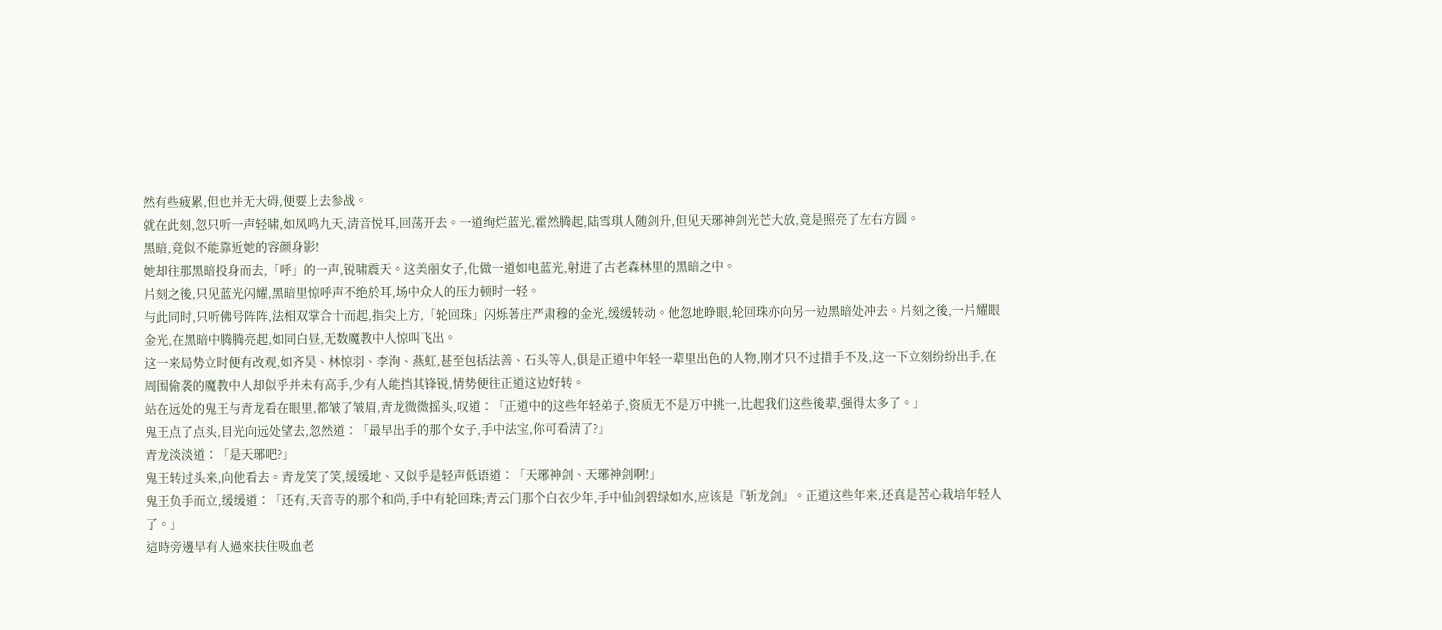然有些疲累,但也并无大碍,便要上去参战。
就在此刻,忽只听一声轻啸,如凤鸣九天,清音悦耳,回荡开去。一道绚烂蓝光,霍然腾起,陆雪琪人随剑升,但见天琊神剑光芒大放,竟是照亮了左右方圆。
黑暗,竟似不能靠近她的容颜身影!
她却往那黑暗投身而去,「呼」的一声,锐啸震天。这美丽女子,化做一道如电蓝光,射进了古老森林里的黑暗之中。
片刻之後,只见蓝光闪耀,黑暗里惊呼声不绝於耳,场中众人的压力顿时一轻。
与此同时,只听佛号阵阵,法相双掌合十而起,指尖上方,「轮回珠」闪烁著庄严肃穆的金光,缓缓转动。他忽地睁眼,轮回珠亦向另一边黑暗处冲去。片刻之後,一片耀眼金光,在黑暗中腾腾亮起,如同白昼,无数魔教中人惊叫飞出。
这一来局势立时便有改观,如齐昊、林惊羽、李洵、燕虹,甚至包括法善、石头等人,俱是正道中年轻一辈里出色的人物,刚才只不过措手不及,这一下立刻纷纷出手,在周围偷袭的魔教中人却似乎并未有高手,少有人能挡其锋锐,情势便往正道这边好转。
站在远处的鬼王与青龙看在眼里,都皱了皱眉,青龙微微摇头,叹道∶「正道中的这些年轻弟子,资质无不是万中挑一,比起我们这些後辈,强得太多了。」
鬼王点了点头,目光向远处望去,忽然道∶「最早出手的那个女子,手中法宝,你可看清了?」
青龙淡淡道∶「是天琊吧?」
鬼王转过头来,向他看去。青龙笑了笑,缓缓地、又似乎是轻声低语道∶「天琊神剑、天琊神剑啊!」
鬼王负手而立,缓缓道∶「还有,天音寺的那个和尚,手中有轮回珠;青云门那个白衣少年,手中仙剑碧绿如水,应该是『斩龙剑』。正道这些年来,还真是苦心栽培年轻人了。」
這時旁邊早有人過來扶住吸血老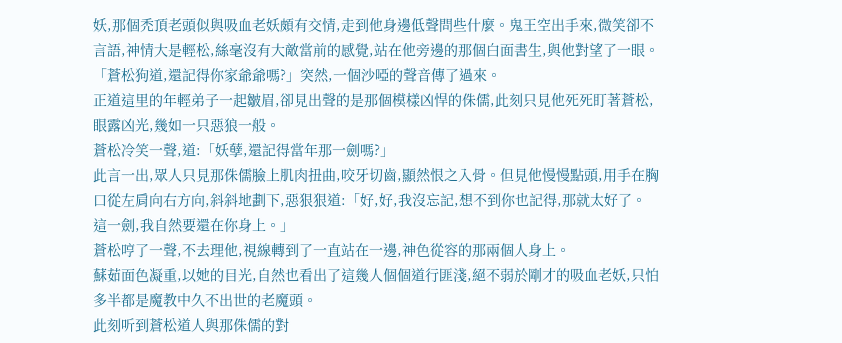妖,那個禿頂老頭似與吸血老妖頗有交情,走到他身邊低聲問些什麼。鬼王空出手來,微笑卻不言語,神情大是輕松,絲毫沒有大敵當前的感覺,站在他旁邊的那個白面書生,與他對望了一眼。
「蒼松狗道,還記得你家爺爺嗎?」突然,一個沙啞的聲音傳了過來。
正道這里的年輕弟子一起皺眉,卻見出聲的是那個模樣凶悍的侏儒,此刻只見他死死盯著蒼松,眼露凶光,幾如一只惡狼一般。
蒼松冷笑一聲,道:「妖孽,還記得當年那一劍嗎?」
此言一出,眾人只見那侏儒臉上肌肉扭曲,咬牙切齒,顯然恨之入骨。但見他慢慢點頭,用手在胸口從左肩向右方向,斜斜地劃下,惡狠狠道:「好,好,我沒忘記,想不到你也記得,那就太好了。這一劍,我自然要還在你身上。」
蒼松哼了一聲,不去理他,視線轉到了一直站在一邊,神色從容的那兩個人身上。
蘇茹面色凝重,以她的目光,自然也看出了這幾人個個道行匪淺,絕不弱於剛才的吸血老妖,只怕多半都是魔教中久不出世的老魔頭。
此刻听到蒼松道人與那侏儒的對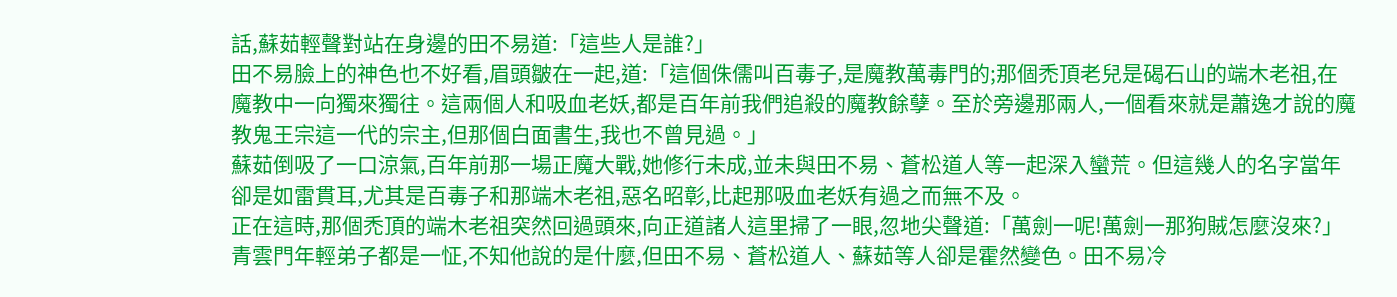話,蘇茹輕聲對站在身邊的田不易道:「這些人是誰?」
田不易臉上的神色也不好看,眉頭皺在一起,道:「這個侏儒叫百毒子,是魔教萬毒門的;那個禿頂老兒是碣石山的端木老祖,在魔教中一向獨來獨往。這兩個人和吸血老妖,都是百年前我們追殺的魔教餘孽。至於旁邊那兩人,一個看來就是蕭逸才說的魔教鬼王宗這一代的宗主,但那個白面書生,我也不曾見過。」
蘇茹倒吸了一口涼氣,百年前那一場正魔大戰,她修行未成,並未與田不易、蒼松道人等一起深入蠻荒。但這幾人的名字當年卻是如雷貫耳,尤其是百毒子和那端木老祖,惡名昭彰,比起那吸血老妖有過之而無不及。
正在這時,那個禿頂的端木老祖突然回過頭來,向正道諸人這里掃了一眼,忽地尖聲道:「萬劍一呢!萬劍一那狗賊怎麼沒來?」
青雲門年輕弟子都是一怔,不知他說的是什麼,但田不易、蒼松道人、蘇茹等人卻是霍然變色。田不易冷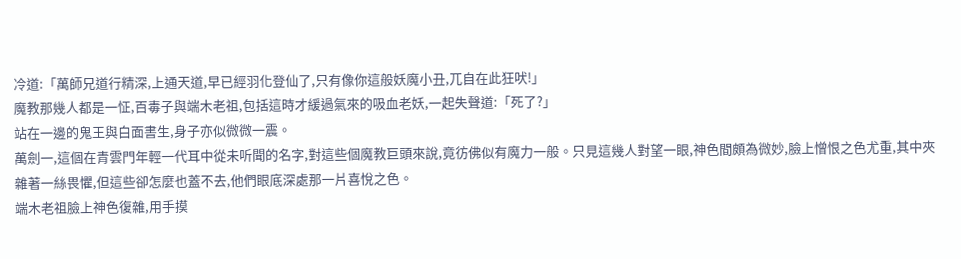冷道:「萬師兄道行精深,上通天道,早已經羽化登仙了,只有像你這般妖魔小丑,兀自在此狂吠!」
魔教那幾人都是一怔,百毒子與端木老祖,包括這時才緩過氣來的吸血老妖,一起失聲道:「死了?」
站在一邊的鬼王與白面書生,身子亦似微微一震。
萬劍一,這個在青雲門年輕一代耳中從未听聞的名字,對這些個魔教巨頭來說,竟彷佛似有魔力一般。只見這幾人對望一眼,神色間頗為微妙,臉上憎恨之色尤重,其中夾雜著一絲畏懼,但這些卻怎麼也蓋不去,他們眼底深處那一片喜悅之色。
端木老祖臉上神色復雜,用手摸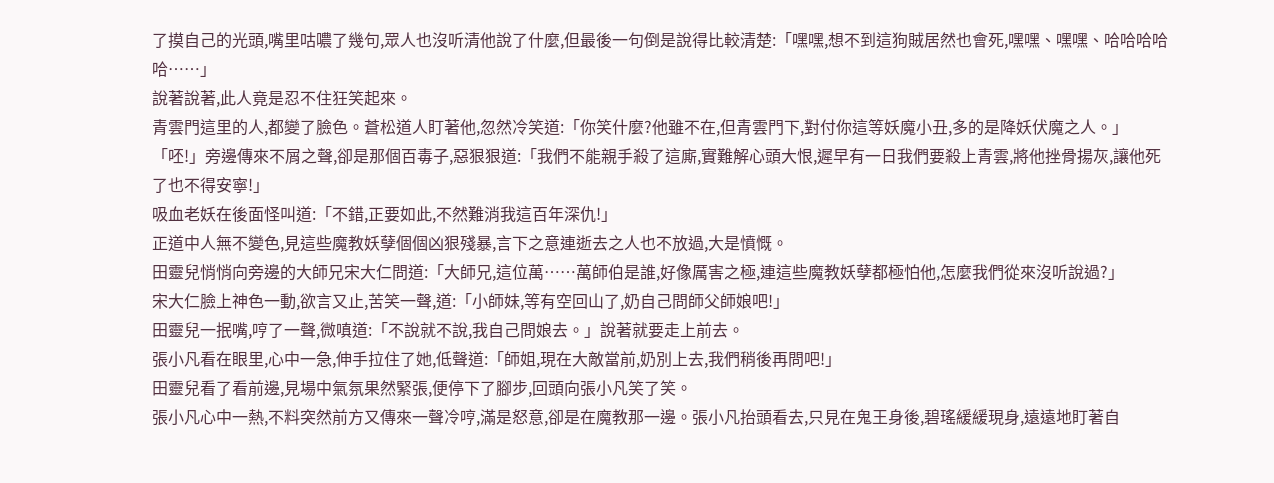了摸自己的光頭,嘴里咕噥了幾句,眾人也沒听清他說了什麼,但最後一句倒是說得比較清楚:「嘿嘿,想不到這狗賊居然也會死,嘿嘿、嘿嘿、哈哈哈哈哈……」
說著說著,此人竟是忍不住狂笑起來。
青雲門這里的人,都變了臉色。蒼松道人盯著他,忽然冷笑道:「你笑什麼?他雖不在,但青雲門下,對付你這等妖魔小丑,多的是降妖伏魔之人。」
「呸!」旁邊傳來不屑之聲,卻是那個百毒子,惡狠狠道:「我們不能親手殺了這廝,實難解心頭大恨,遲早有一日我們要殺上青雲,將他挫骨揚灰,讓他死了也不得安寧!」
吸血老妖在後面怪叫道:「不錯,正要如此,不然難消我這百年深仇!」
正道中人無不變色,見這些魔教妖孽個個凶狠殘暴,言下之意連逝去之人也不放過,大是憤慨。
田靈兒悄悄向旁邊的大師兄宋大仁問道:「大師兄,這位萬……萬師伯是誰,好像厲害之極,連這些魔教妖孽都極怕他,怎麼我們從來沒听說過?」
宋大仁臉上神色一動,欲言又止,苦笑一聲,道:「小師妹,等有空回山了,奶自己問師父師娘吧!」
田靈兒一抿嘴,哼了一聲,微嗔道:「不說就不說,我自己問娘去。」說著就要走上前去。
張小凡看在眼里,心中一急,伸手拉住了她,低聲道:「師姐,現在大敵當前,奶別上去,我們稍後再問吧!」
田靈兒看了看前邊,見場中氣氛果然緊張,便停下了腳步,回頭向張小凡笑了笑。
張小凡心中一熱,不料突然前方又傳來一聲冷哼,滿是怒意,卻是在魔教那一邊。張小凡抬頭看去,只見在鬼王身後,碧瑤緩緩現身,遠遠地盯著自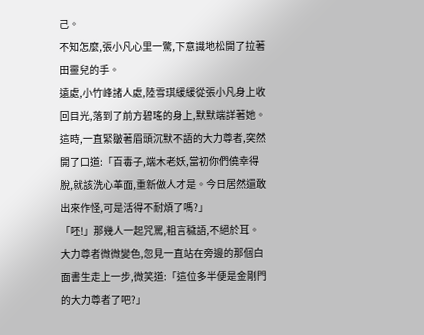己。
不知怎麼,張小凡心里一驚,下意識地松開了拉著田靈兒的手。
遠處,小竹峰諸人處,陸雪琪緩緩從張小凡身上收回目光,落到了前方碧瑤的身上,默默端詳著她。
這時,一直緊皺著眉頭沉默不語的大力尊者,突然開了口道:「百毒子,端木老妖,當初你們僥幸得脫,就該洗心革面,重新做人才是。今日居然還敢出來作怪,可是活得不耐煩了嗎?」
「呸!」那幾人一起咒罵,粗言穢語,不絕於耳。
大力尊者微微變色,忽見一直站在旁邊的那個白面書生走上一步,微笑道:「這位多半便是金剛門的大力尊者了吧?」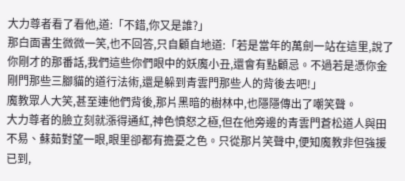大力尊者看了看他,道:「不錯,你又是誰?」
那白面書生微微一笑,也不回答,只自顧自地道:「若是當年的萬劍一站在這里,說了你剛才的那番話,我們這些你們眼中的妖魔小丑,還會有點顧忌。不過若是憑你金剛門那些三腳貓的道行法術,還是躲到青雲門那些人的背後去吧!」
魔教眾人大笑,甚至連他們背後,那片黑暗的樹林中,也隱隱傳出了嘲笑聲。
大力尊者的臉立刻就漲得通紅,神色憤怒之極,但在他旁邊的青雲門蒼松道人與田不易、蘇茹對望一眼,眼里卻都有擔憂之色。只從那片笑聲中,便知魔教非但強援已到,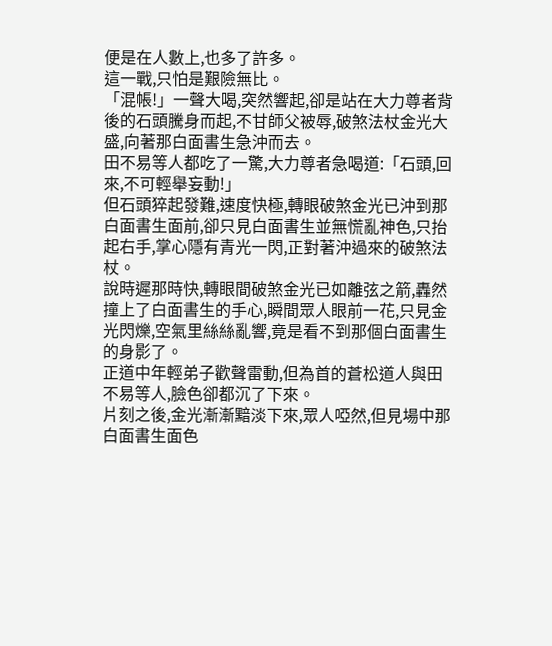便是在人數上,也多了許多。
這一戰,只怕是艱險無比。
「混帳!」一聲大喝,突然響起,卻是站在大力尊者背後的石頭騰身而起,不甘師父被辱,破煞法杖金光大盛,向著那白面書生急沖而去。
田不易等人都吃了一驚,大力尊者急喝道:「石頭,回來,不可輕舉妄動!」
但石頭猝起發難,速度快極,轉眼破煞金光已沖到那白面書生面前,卻只見白面書生並無慌亂神色,只抬起右手,掌心隱有青光一閃,正對著沖過來的破煞法杖。
說時遲那時快,轉眼間破煞金光已如離弦之箭,轟然撞上了白面書生的手心,瞬間眾人眼前一花,只見金光閃爍,空氣里絲絲亂響,竟是看不到那個白面書生的身影了。
正道中年輕弟子歡聲雷動,但為首的蒼松道人與田不易等人,臉色卻都沉了下來。
片刻之後,金光漸漸黯淡下來,眾人啞然,但見場中那白面書生面色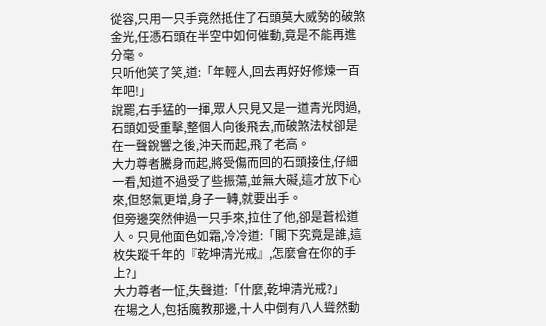從容,只用一只手竟然抵住了石頭莫大威勢的破煞金光,任憑石頭在半空中如何催動,竟是不能再進分毫。
只听他笑了笑,道:「年輕人,回去再好好修煉一百年吧!」
說罷,右手猛的一揮,眾人只見又是一道青光閃過,石頭如受重擊,整個人向後飛去,而破煞法杖卻是在一聲銳響之後,沖天而起,飛了老高。
大力尊者騰身而起,將受傷而回的石頭接住,仔細一看,知道不過受了些振蕩,並無大礙,這才放下心來,但怒氣更增,身子一轉,就要出手。
但旁邊突然伸過一只手來,拉住了他,卻是蒼松道人。只見他面色如霜,冷冷道:「閣下究竟是誰,這枚失蹤千年的『乾坤清光戒』,怎麼會在你的手上?」
大力尊者一怔,失聲道:「什麼,乾坤清光戒?」
在場之人,包括魔教那邊,十人中倒有八人聳然動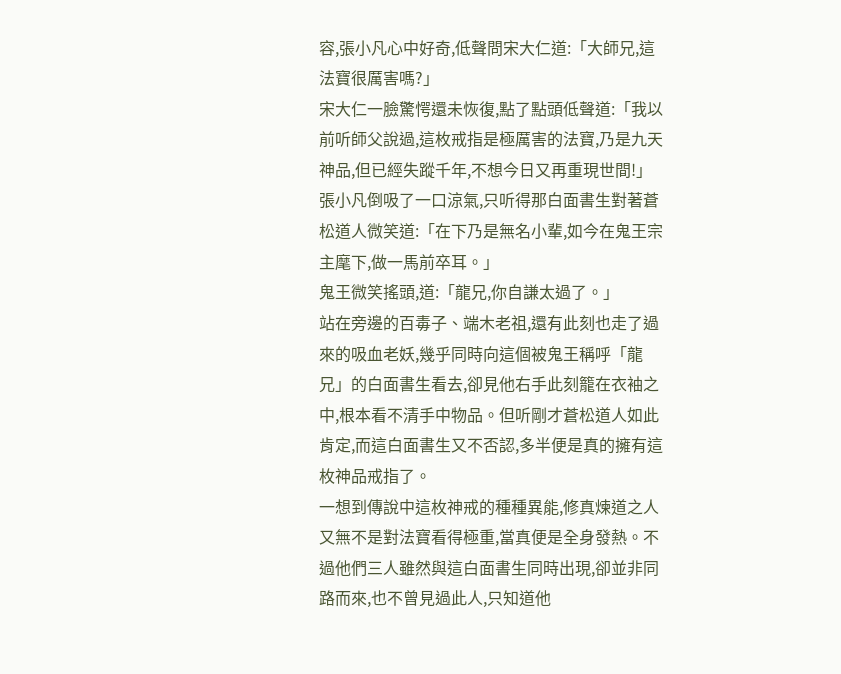容,張小凡心中好奇,低聲問宋大仁道:「大師兄,這法寶很厲害嗎?」
宋大仁一臉驚愕還未恢復,點了點頭低聲道:「我以前听師父說過,這枚戒指是極厲害的法寶,乃是九天神品,但已經失蹤千年,不想今日又再重現世間!」
張小凡倒吸了一口涼氣,只听得那白面書生對著蒼松道人微笑道:「在下乃是無名小輩,如今在鬼王宗主麾下,做一馬前卒耳。」
鬼王微笑搖頭,道:「龍兄,你自謙太過了。」
站在旁邊的百毒子、端木老祖,還有此刻也走了過來的吸血老妖,幾乎同時向這個被鬼王稱呼「龍兄」的白面書生看去,卻見他右手此刻籠在衣袖之中,根本看不清手中物品。但听剛才蒼松道人如此肯定,而這白面書生又不否認,多半便是真的擁有這枚神品戒指了。
一想到傳說中這枚神戒的種種異能,修真煉道之人又無不是對法寶看得極重,當真便是全身發熱。不過他們三人雖然與這白面書生同時出現,卻並非同路而來,也不曾見過此人,只知道他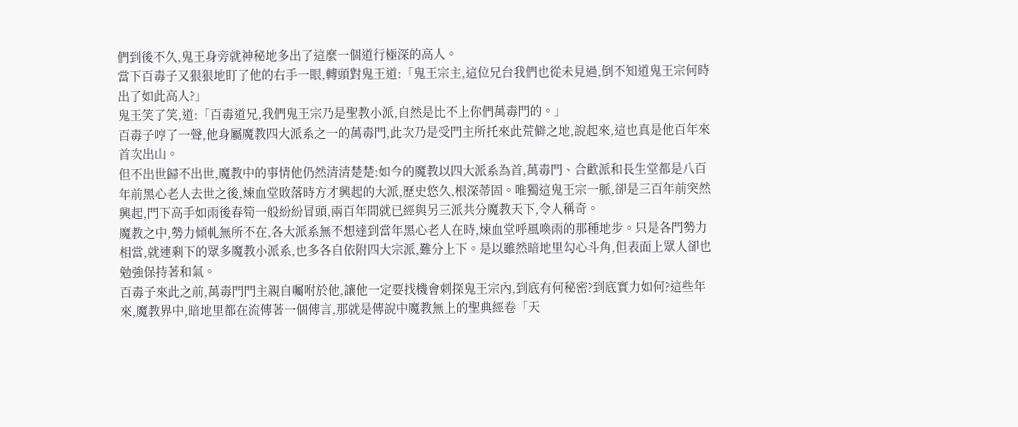們到後不久,鬼王身旁就神秘地多出了這麼一個道行極深的高人。
當下百毒子又狠狠地盯了他的右手一眼,轉頭對鬼王道:「鬼王宗主,這位兄台我們也從未見過,倒不知道鬼王宗何時出了如此高人?」
鬼王笑了笑,道:「百毒道兄,我們鬼王宗乃是聖教小派,自然是比不上你們萬毒門的。」
百毒子哼了一聲,他身屬魔教四大派系之一的萬毒門,此次乃是受門主所托來此荒僻之地,說起來,這也真是他百年來首次出山。
但不出世歸不出世,魔教中的事情他仍然清清楚楚:如今的魔教以四大派系為首,萬毒門、合歡派和長生堂都是八百年前黑心老人去世之後,煉血堂敗落時方才興起的大派,歷史悠久,根深蒂固。唯獨這鬼王宗一脈,卻是三百年前突然興起,門下高手如雨後春筍一般紛紛冒頭,兩百年間就已經與另三派共分魔教天下,令人稱奇。
魔教之中,勢力傾軋無所不在,各大派系無不想達到當年黑心老人在時,煉血堂呼風喚雨的那種地步。只是各門勢力相當,就連剩下的眾多魔教小派系,也多各自依附四大宗派,難分上下。是以雖然暗地里勾心斗角,但表面上眾人卻也勉強保持著和氣。
百毒子來此之前,萬毒門門主親自囑咐於他,讓他一定要找機會刺探鬼王宗內,到底有何秘密?到底實力如何?這些年來,魔教界中,暗地里都在流傳著一個傳言,那就是傳說中魔教無上的聖典經卷「天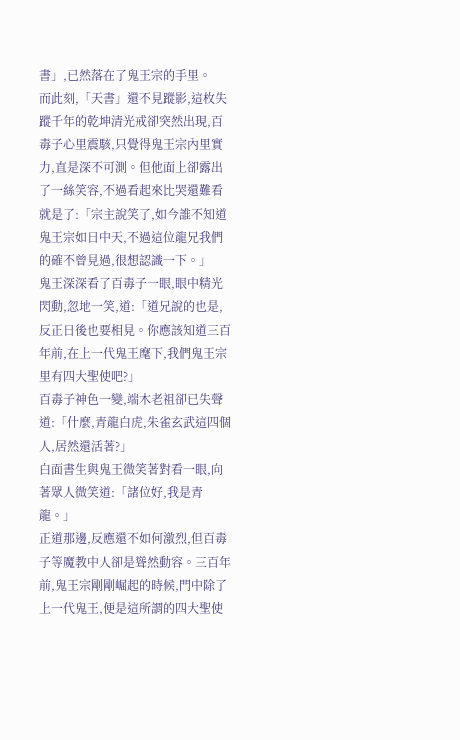書」,已然落在了鬼王宗的手里。
而此刻,「天書」還不見蹤影,這枚失蹤千年的乾坤清光戒卻突然出現,百毒子心里震駭,只覺得鬼王宗內里實力,直是深不可測。但他面上卻露出了一絲笑容,不過看起來比哭還難看就是了:「宗主說笑了,如今誰不知道鬼王宗如日中天,不過這位龍兄我們的確不曾見過,很想認識一下。」
鬼王深深看了百毒子一眼,眼中精光閃動,忽地一笑,道:「道兄說的也是,反正日後也要相見。你應該知道三百年前,在上一代鬼王麾下,我們鬼王宗里有四大聖使吧?」
百毒子神色一變,端木老祖卻已失聲道:「什麼,青龍白虎,朱雀玄武這四個人,居然還活著?」
白面書生與鬼王微笑著對看一眼,向著眾人微笑道:「諸位好,我是青龍。」
正道那邊,反應還不如何激烈,但百毒子等魔教中人卻是聳然動容。三百年前,鬼王宗剛剛崛起的時候,門中除了上一代鬼王,便是這所謂的四大聖使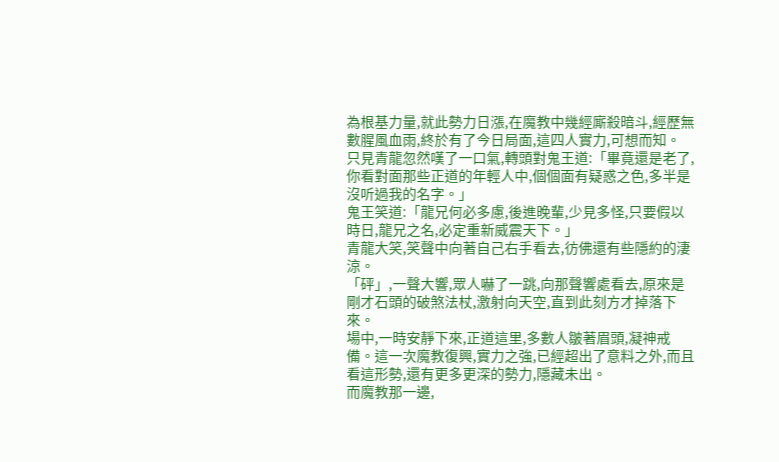為根基力量,就此勢力日漲,在魔教中幾經廝殺暗斗,經歷無數腥風血雨,終於有了今日局面,這四人實力,可想而知。
只見青龍忽然嘆了一口氣,轉頭對鬼王道:「畢竟還是老了,你看對面那些正道的年輕人中,個個面有疑惑之色,多半是沒听過我的名字。」
鬼王笑道:「龍兄何必多慮,後進晚輩,少見多怪,只要假以時日,龍兄之名,必定重新威震天下。」
青龍大笑,笑聲中向著自己右手看去,彷佛還有些隱約的淒涼。
「砰」,一聲大響,眾人嚇了一跳,向那聲響處看去,原來是剛才石頭的破煞法杖,激射向天空,直到此刻方才掉落下來。
場中,一時安靜下來,正道這里,多數人皺著眉頭,凝神戒備。這一次魔教復興,實力之強,已經超出了意料之外,而且看這形勢,還有更多更深的勢力,隱藏未出。
而魔教那一邊,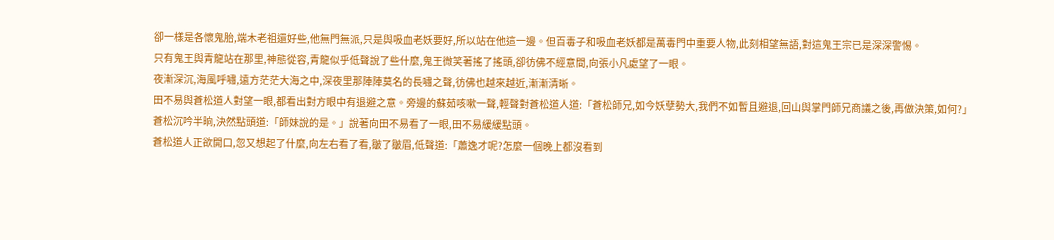卻一樣是各懷鬼胎,端木老祖還好些,他無門無派,只是與吸血老妖要好,所以站在他這一邊。但百毒子和吸血老妖都是萬毒門中重要人物,此刻相望無語,對這鬼王宗已是深深警惕。
只有鬼王與青龍站在那里,神態從容,青龍似乎低聲說了些什麼,鬼王微笑著搖了搖頭,卻彷佛不經意間,向張小凡處望了一眼。
夜漸深沉,海風呼嘯,遠方茫茫大海之中,深夜里那陣陣莫名的長嘯之聲,彷佛也越來越近,漸漸清晰。
田不易與蒼松道人對望一眼,都看出對方眼中有退避之意。旁邊的蘇茹咳嗽一聲,輕聲對蒼松道人道:「蒼松師兄,如今妖孽勢大,我們不如暫且避退,回山與掌門師兄商議之後,再做決策,如何?」
蒼松沉吟半晌,決然點頭道:「師妹說的是。」說著向田不易看了一眼,田不易緩緩點頭。
蒼松道人正欲開口,忽又想起了什麼,向左右看了看,皺了皺眉,低聲道:「蕭逸才呢?怎麼一個晚上都沒看到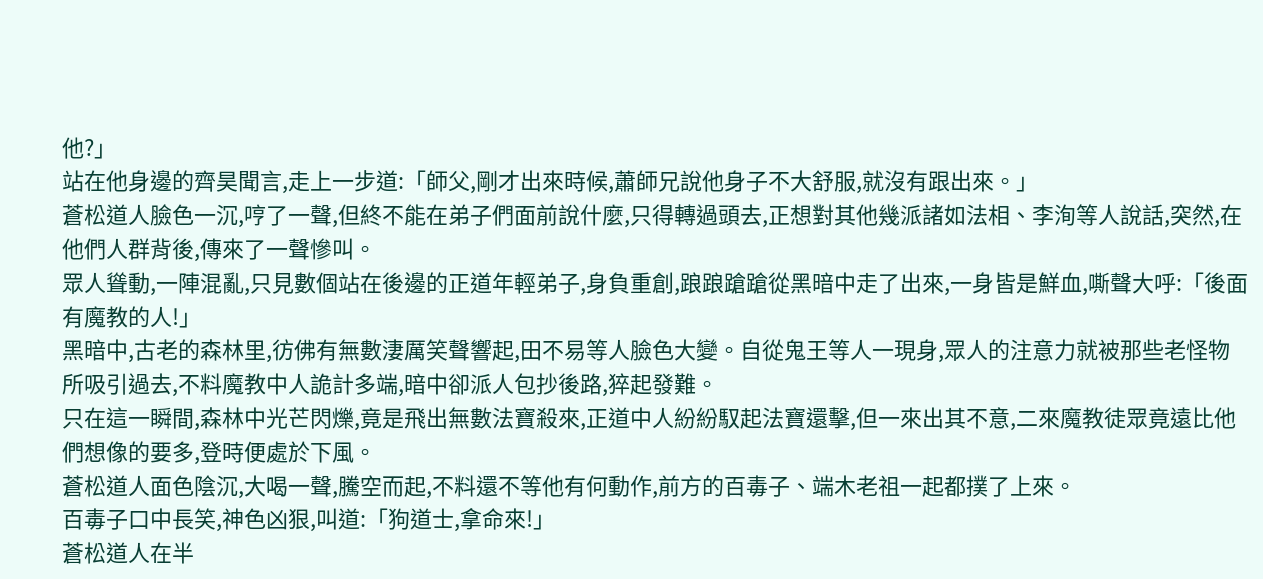他?」
站在他身邊的齊昊聞言,走上一步道:「師父,剛才出來時候,蕭師兄說他身子不大舒服,就沒有跟出來。」
蒼松道人臉色一沉,哼了一聲,但終不能在弟子們面前說什麼,只得轉過頭去,正想對其他幾派諸如法相、李洵等人說話,突然,在他們人群背後,傳來了一聲慘叫。
眾人聳動,一陣混亂,只見數個站在後邊的正道年輕弟子,身負重創,踉踉蹌蹌從黑暗中走了出來,一身皆是鮮血,嘶聲大呼:「後面有魔教的人!」
黑暗中,古老的森林里,彷佛有無數淒厲笑聲響起,田不易等人臉色大變。自從鬼王等人一現身,眾人的注意力就被那些老怪物所吸引過去,不料魔教中人詭計多端,暗中卻派人包抄後路,猝起發難。
只在這一瞬間,森林中光芒閃爍,竟是飛出無數法寶殺來,正道中人紛紛馭起法寶還擊,但一來出其不意,二來魔教徒眾竟遠比他們想像的要多,登時便處於下風。
蒼松道人面色陰沉,大喝一聲,騰空而起,不料還不等他有何動作,前方的百毒子、端木老祖一起都撲了上來。
百毒子口中長笑,神色凶狠,叫道:「狗道士,拿命來!」
蒼松道人在半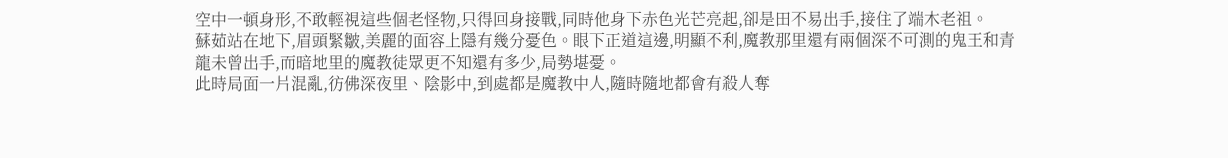空中一頓身形,不敢輕視這些個老怪物,只得回身接戰,同時他身下赤色光芒亮起,卻是田不易出手,接住了端木老祖。
蘇茹站在地下,眉頭緊皺,美麗的面容上隱有幾分憂色。眼下正道這邊,明顯不利,魔教那里還有兩個深不可測的鬼王和青龍未曾出手,而暗地里的魔教徒眾更不知還有多少,局勢堪憂。
此時局面一片混亂,彷佛深夜里、陰影中,到處都是魔教中人,隨時隨地都會有殺人奪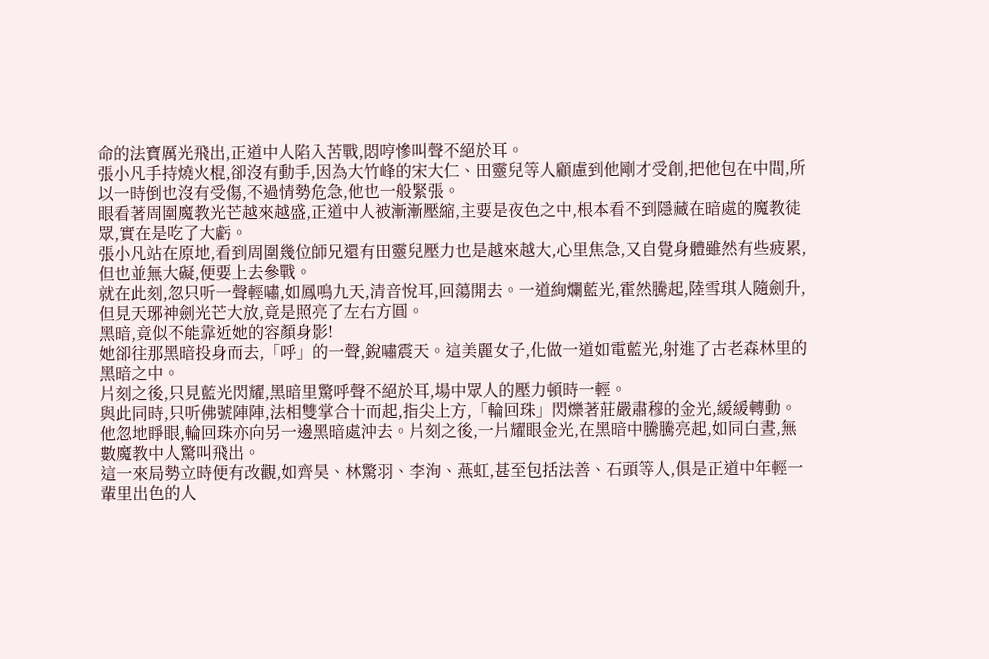命的法寶厲光飛出,正道中人陷入苦戰,悶哼慘叫聲不絕於耳。
張小凡手持燒火棍,卻沒有動手,因為大竹峰的宋大仁、田靈兒等人顧慮到他剛才受創,把他包在中間,所以一時倒也沒有受傷,不過情勢危急,他也一般緊張。
眼看著周圍魔教光芒越來越盛,正道中人被漸漸壓縮,主要是夜色之中,根本看不到隱藏在暗處的魔教徒眾,實在是吃了大虧。
張小凡站在原地,看到周圍幾位師兄還有田靈兒壓力也是越來越大,心里焦急,又自覺身體雖然有些疲累,但也並無大礙,便要上去參戰。
就在此刻,忽只听一聲輕嘯,如鳳鳴九天,清音悅耳,回蕩開去。一道絢爛藍光,霍然騰起,陸雪琪人隨劍升,但見天琊神劍光芒大放,竟是照亮了左右方圓。
黑暗,竟似不能靠近她的容顏身影!
她卻往那黑暗投身而去,「呼」的一聲,銳嘯震天。這美麗女子,化做一道如電藍光,射進了古老森林里的黑暗之中。
片刻之後,只見藍光閃耀,黑暗里驚呼聲不絕於耳,場中眾人的壓力頓時一輕。
與此同時,只听佛號陣陣,法相雙掌合十而起,指尖上方,「輪回珠」閃爍著莊嚴肅穆的金光,緩緩轉動。他忽地睜眼,輪回珠亦向另一邊黑暗處沖去。片刻之後,一片耀眼金光,在黑暗中騰騰亮起,如同白晝,無數魔教中人驚叫飛出。
這一來局勢立時便有改觀,如齊昊、林驚羽、李洵、燕虹,甚至包括法善、石頭等人,俱是正道中年輕一輩里出色的人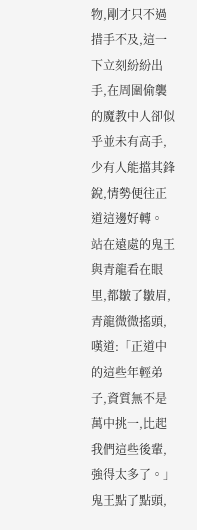物,剛才只不過措手不及,這一下立刻紛紛出手,在周圍偷襲的魔教中人卻似乎並未有高手,少有人能擋其鋒銳,情勢便往正道這邊好轉。
站在遠處的鬼王與青龍看在眼里,都皺了皺眉,青龍微微搖頭,嘆道:「正道中的這些年輕弟子,資質無不是萬中挑一,比起我們這些後輩,強得太多了。」
鬼王點了點頭,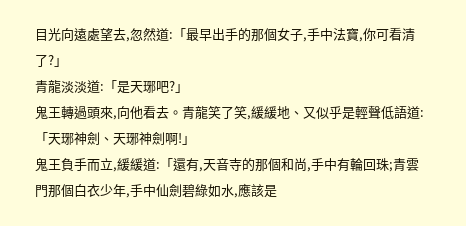目光向遠處望去,忽然道:「最早出手的那個女子,手中法寶,你可看清了?」
青龍淡淡道:「是天琊吧?」
鬼王轉過頭來,向他看去。青龍笑了笑,緩緩地、又似乎是輕聲低語道:「天琊神劍、天琊神劍啊!」
鬼王負手而立,緩緩道:「還有,天音寺的那個和尚,手中有輪回珠;青雲門那個白衣少年,手中仙劍碧綠如水,應該是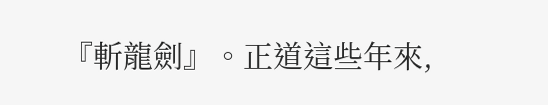『斬龍劍』。正道這些年來,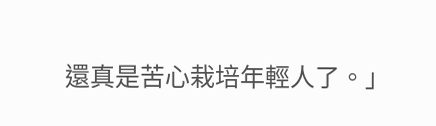還真是苦心栽培年輕人了。」